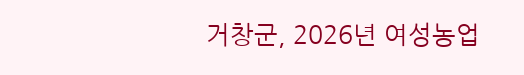거창군, 2026년 여성농업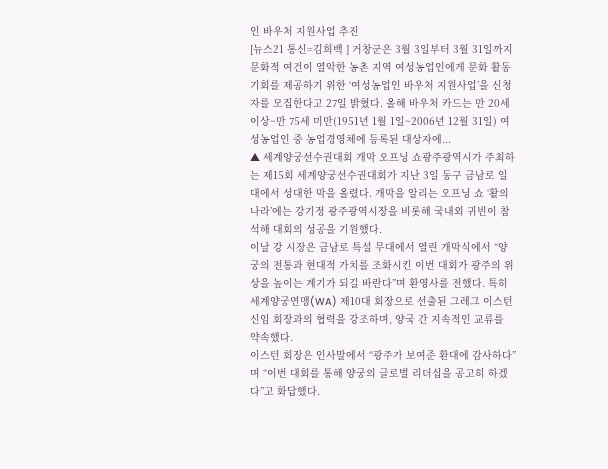인 바우처 지원사업 추진
[뉴스21 통신=김희백 ] 거창군은 3월 3일부터 3월 31일까지 문화적 여건이 열악한 농촌 지역 여성농업인에게 문화 활동 기회를 제공하기 위한 ‘여성농업인 바우처 지원사업’을 신청자를 모집한다고 27일 밝혔다. 올해 바우처 카드는 만 20세 이상~만 75세 미만(1951년 1월 1일~2006년 12월 31일) 여성농업인 중 농업경영체에 등록된 대상자에...
▲ 세계양궁선수권대회 개막 오프닝 쇼광주광역시가 주최하는 제15회 세계양궁선수권대회가 지난 3일 동구 금남로 일대에서 성대한 막을 올렸다. 개막을 알리는 오프닝 쇼 ‘활의 나라’에는 강기정 광주광역시장을 비롯해 국내외 귀빈이 참석해 대회의 성공을 기원했다.
이날 강 시장은 금남로 특설 무대에서 열린 개막식에서 “양궁의 전통과 현대적 가치를 조화시킨 이번 대회가 광주의 위상을 높이는 계기가 되길 바란다”며 환영사를 전했다. 특히 세계양궁연맹(WA) 제10대 회장으로 선출된 그레그 이스턴 신임 회장과의 협력을 강조하며, 양국 간 지속적인 교류를 약속했다.
이스턴 회장은 인사말에서 “광주가 보여준 환대에 감사하다”며 “이번 대회를 통해 양궁의 글로벌 리더십을 공고히 하겠다”고 화답했다.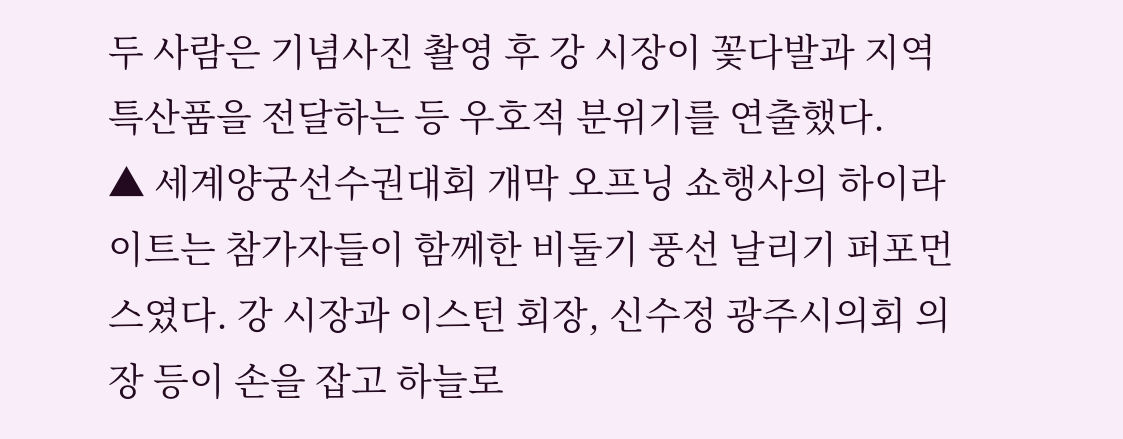두 사람은 기념사진 촬영 후 강 시장이 꽃다발과 지역 특산품을 전달하는 등 우호적 분위기를 연출했다.
▲ 세계양궁선수권대회 개막 오프닝 쇼행사의 하이라이트는 참가자들이 함께한 비둘기 풍선 날리기 퍼포먼스였다. 강 시장과 이스턴 회장, 신수정 광주시의회 의장 등이 손을 잡고 하늘로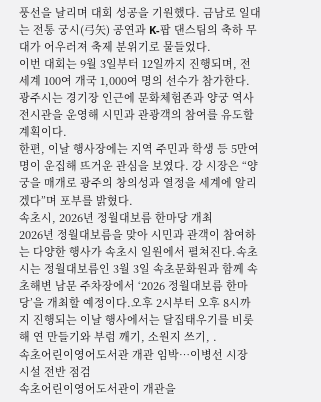풍선을 날리며 대회 성공을 기원했다. 금남로 일대는 전통 궁시(弓矢) 공연과 K-팝 댄스팀의 축하 무대가 어우러져 축제 분위기로 물들었다.
이번 대회는 9월 3일부터 12일까지 진행되며, 전 세계 100여 개국 1,000여 명의 선수가 참가한다. 광주시는 경기장 인근에 문화체험존과 양궁 역사 전시관을 운영해 시민과 관광객의 참여를 유도할 계획이다.
한편, 이날 행사장에는 지역 주민과 학생 등 5만여 명이 운집해 뜨거운 관심을 보였다. 강 시장은 “양궁을 매개로 광주의 창의성과 열정을 세계에 알리겠다”며 포부를 밝혔다.
속초시, 2026년 정월대보름 한마당 개최
2026년 정월대보름을 맞아 시민과 관객이 참여하는 다양한 행사가 속초시 일원에서 펼쳐진다.속초시는 정월대보름인 3월 3일 속초문화원과 함께 속초해변 남문 주차장에서 ‘2026 정월대보름 한마당’을 개최할 예정이다.오후 2시부터 오후 8시까지 진행되는 이날 행사에서는 달집태우기를 비롯해 연 만들기와 부럼 깨기, 소원지 쓰기, .
속초어린이영어도서관 개관 임박…이병선 시장 시설 전반 점검
속초어린이영어도서관이 개관을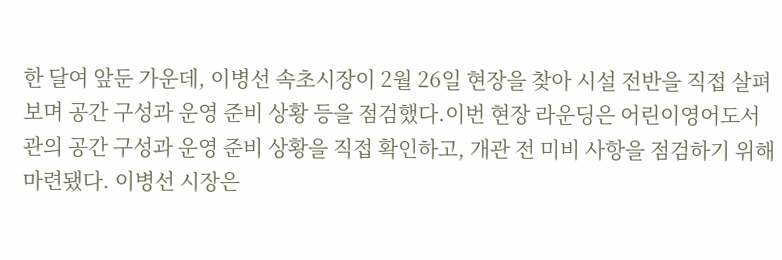한 달여 앞둔 가운데, 이병선 속초시장이 2월 26일 현장을 찾아 시설 전반을 직접 살펴보며 공간 구성과 운영 준비 상황 등을 점검했다.이번 현장 라운딩은 어린이영어도서관의 공간 구성과 운영 준비 상황을 직접 확인하고, 개관 전 미비 사항을 점검하기 위해 마련됐다. 이병선 시장은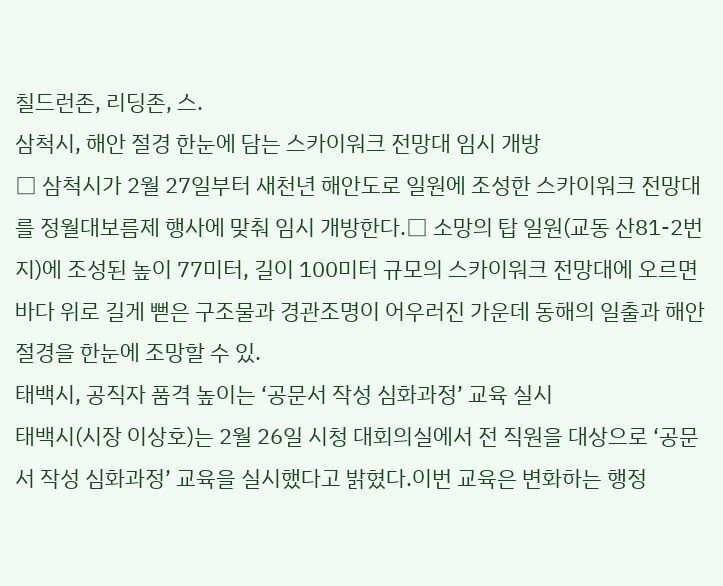칠드런존, 리딩존, 스.
삼척시, 해안 절경 한눈에 담는 스카이워크 전망대 임시 개방
□ 삼척시가 2월 27일부터 새천년 해안도로 일원에 조성한 스카이워크 전망대를 정월대보름제 행사에 맞춰 임시 개방한다.□ 소망의 탑 일원(교동 산81-2번지)에 조성된 높이 77미터, 길이 100미터 규모의 스카이워크 전망대에 오르면 바다 위로 길게 뻗은 구조물과 경관조명이 어우러진 가운데 동해의 일출과 해안 절경을 한눈에 조망할 수 있.
태백시, 공직자 품격 높이는 ‘공문서 작성 심화과정’ 교육 실시
태백시(시장 이상호)는 2월 26일 시청 대회의실에서 전 직원을 대상으로 ‘공문서 작성 심화과정’ 교육을 실시했다고 밝혔다.이번 교육은 변화하는 행정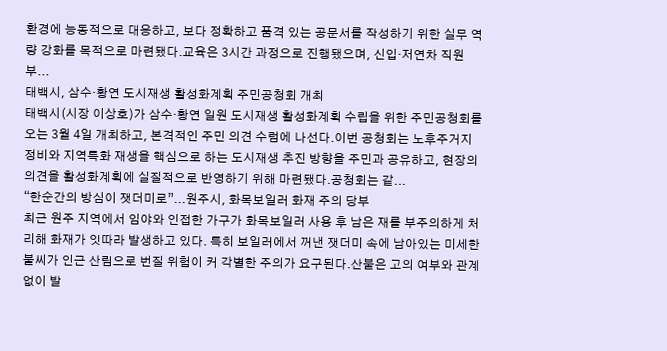환경에 능동적으로 대응하고, 보다 정확하고 품격 있는 공문서를 작성하기 위한 실무 역량 강화를 목적으로 마련됐다.교육은 3시간 과정으로 진행됐으며, 신입·저연차 직원부...
태백시, 삼수·황연 도시재생 활성화계획 주민공청회 개최
태백시(시장 이상호)가 삼수·황연 일원 도시재생 활성화계획 수립을 위한 주민공청회를 오는 3월 4일 개최하고, 본격적인 주민 의견 수럼에 나선다.이번 공청회는 노후주거지 정비와 지역특화 재생을 핵심으로 하는 도시재생 추진 방향을 주민과 공유하고, 현장의 의견을 활성화계획에 실질적으로 반영하기 위해 마련됐다.공청회는 같...
“한순간의 방심이 잿더미로”...원주시, 화목보일러 화재 주의 당부
최근 원주 지역에서 임야와 인접한 가구가 화목보일러 사용 후 남은 재를 부주의하게 처리해 화재가 잇따라 발생하고 있다. 특히 보일러에서 꺼낸 잿더미 속에 남아있는 미세한 불씨가 인근 산림으로 번질 위험이 커 각별한 주의가 요구된다.산불은 고의 여부와 관계없이 발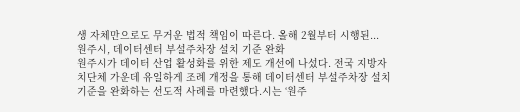생 자체만으로도 무거운 법적 책임이 따른다. 올해 2월부터 시행된...
원주시, 데이터센터 부설주차장 설치 기준 완화
원주시가 데이터 산업 활성화를 위한 제도 개선에 나섰다. 전국 지방자치단체 가운데 유일하게 조례 개정을 통해 데이터센터 부설주차장 설치 기준을 완화하는 선도적 사례를 마련했다.시는 ‘원주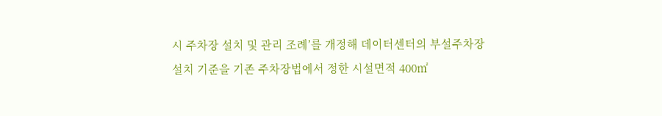시 주차장 설치 및 관리 조례’를 개정해 데이터센터의 부설주차장 설치 기준을 기존 주차장법에서 정한 시설면적 400㎡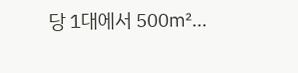당 1대에서 500㎡...